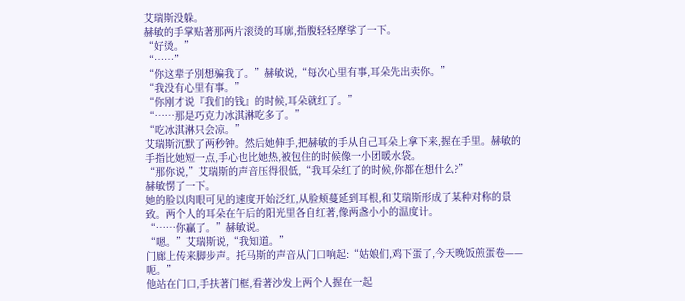艾瑞斯没躲。
赫敏的手掌贴著那两片滚烫的耳廓,指腹轻轻摩挲了一下。
“好烫。”
“……”
“你这辈子別想骗我了。”赫敏说,“每次心里有事,耳朵先出卖你。”
“我没有心里有事。”
“你刚才说『我们的钱』的时候,耳朵就红了。”
“……那是巧克力冰淇淋吃多了。”
“吃冰淇淋只会凉。”
艾瑞斯沉默了两秒钟。然后她伸手,把赫敏的手从自己耳朵上拿下来,握在手里。赫敏的手指比她短一点,手心也比她热,被包住的时候像一小团暖水袋。
“那你说,”艾瑞斯的声音压得很低,“我耳朵红了的时候,你都在想什么?”
赫敏愣了一下。
她的脸以肉眼可见的速度开始泛红,从脸颊蔓延到耳根,和艾瑞斯形成了某种对称的景致。两个人的耳朵在午后的阳光里各自红著,像两盏小小的温度计。
“……你贏了。”赫敏说。
“嗯。”艾瑞斯说,“我知道。”
门廊上传来脚步声。托马斯的声音从门口响起:“姑娘们,鸡下蛋了,今天晚饭煎蛋卷——呃。”
他站在门口,手扶著门框,看著沙发上两个人握在一起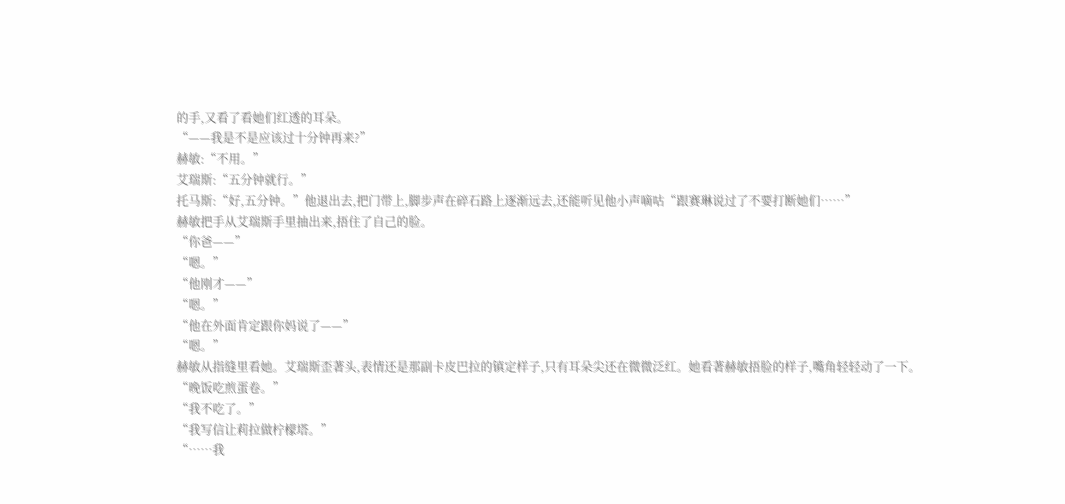的手,又看了看她们红透的耳朵。
“——我是不是应该过十分钟再来?”
赫敏:“不用。”
艾瑞斯:“五分钟就行。”
托马斯:“好,五分钟。”他退出去,把门带上,脚步声在碎石路上逐渐远去,还能听见他小声嘀咕“跟赛琳说过了不要打断她们……”
赫敏把手从艾瑞斯手里抽出来,捂住了自己的脸。
“你爸——”
“嗯。”
“他刚才——”
“嗯。”
“他在外面肯定跟你妈说了——”
“嗯。”
赫敏从指缝里看她。艾瑞斯歪著头,表情还是那副卡皮巴拉的镇定样子,只有耳朵尖还在微微泛红。她看著赫敏捂脸的样子,嘴角轻轻动了一下。
“晚饭吃煎蛋卷。”
“我不吃了。”
“我写信让莉拉做柠檬塔。”
“……我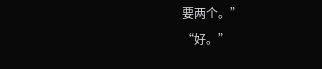要两个。”
“好。”